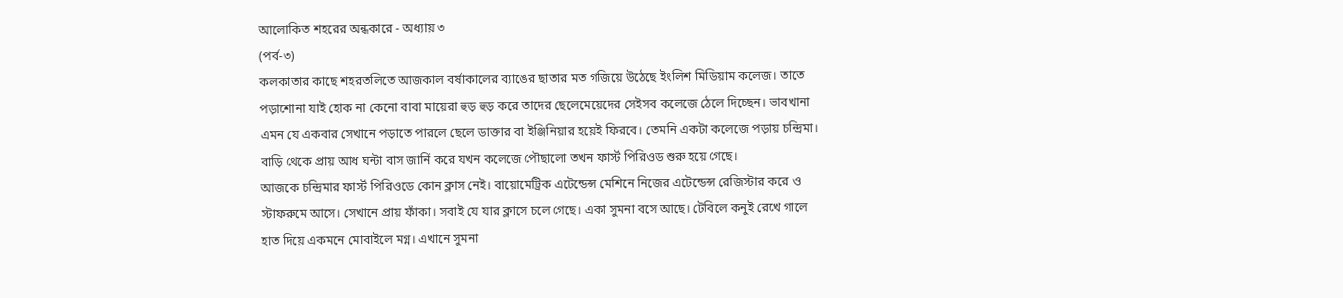আলোকিত শহরের অন্ধকারে - অধ্যায় ৩
(পর্ব-৩)
কলকাতার কাছে শহরতলিতে আজকাল বর্ষাকালের ব্যাঙের ছাতার মত গজিয়ে উঠেছে ইংলিশ মিডিয়াম কলেজ। তাতে পড়াশোনা যাই হোক না কেনো বাবা মায়েরা হুড় হুড় করে তাদের ছেলেমেয়েদের সেইসব কলেজে ঠেলে দিচ্ছেন। ভাবখানা এমন যে একবার সেখানে পড়াতে পারলে ছেলে ডাক্তার বা ইঞ্জিনিয়ার হয়েই ফিরবে। তেমনি একটা কলেজে পড়ায় চন্দ্রিমা। বাড়ি থেকে প্রায় আধ ঘন্টা বাস জার্নি করে যখন কলেজে পৌছালো তখন ফার্স্ট পিরিওড শুরু হয়ে গেছে।
আজকে চন্দ্রিমার ফার্স্ট পিরিওডে কোন ক্লাস নেই। বায়োমেট্রিক এটেন্ডেন্স মেশিনে নিজের এটেন্ডেন্স রেজিস্টার করে ও স্টাফরুমে আসে। সেখানে প্রায় ফাঁকা। সবাই যে যার ক্লাসে চলে গেছে। একা সুমনা বসে আছে। টেবিলে কনুই রেখে গালে হাত দিয়ে একমনে মোবাইলে মগ্ন। এখানে সুমনা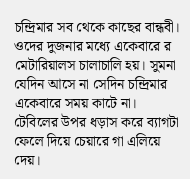চন্দ্রিমার সব থেকে কাছের বান্ধবী। ওদের দুজনার মধ্যে একেবারে র মেটারিয়ালস চালাচালি হয়। সুমনা যেদিন আসে না সেদিন চন্দ্রিমার একেবারে সময় কাটে না।
টেবিলের উপর ধড়াস করে ব্যাগটা ফেলে দিয়ে চেয়ারে গা এলিয়ে দেয়।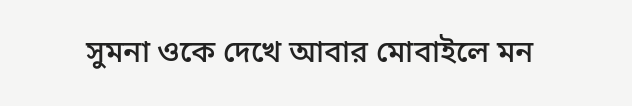সুমনা ওকে দেখে আবার মোবাইলে মন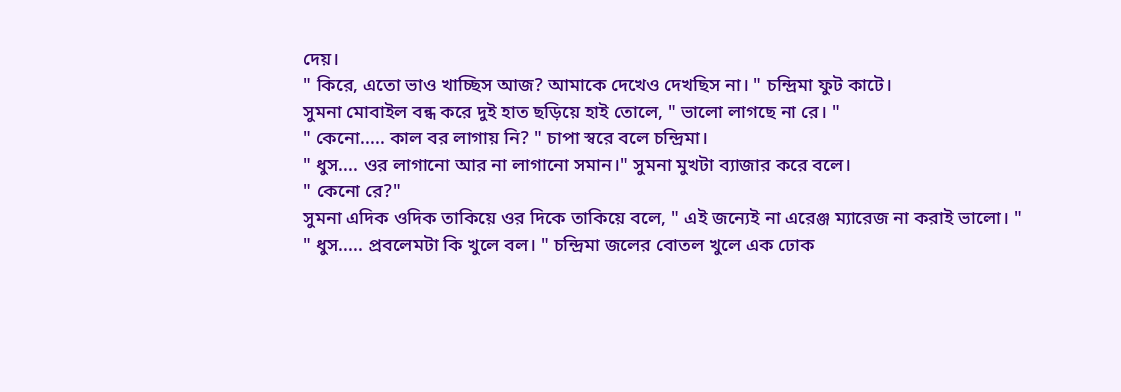দেয়।
" কিরে, এতো ভাও খাচ্ছিস আজ? আমাকে দেখেও দেখছিস না। " চন্দ্রিমা ফুট কাটে।
সুমনা মোবাইল বন্ধ করে দুই হাত ছড়িয়ে হাই তোলে, " ভালো লাগছে না রে। "
" কেনো..... কাল বর লাগায় নি? " চাপা স্বরে বলে চন্দ্রিমা।
" ধুস.... ওর লাগানো আর না লাগানো সমান।" সুমনা মুখটা ব্যাজার করে বলে।
" কেনো রে?"
সুমনা এদিক ওদিক তাকিয়ে ওর দিকে তাকিয়ে বলে, " এই জন্যেই না এরেঞ্জ ম্যারেজ না করাই ভালো। "
" ধুস..... প্রবলেমটা কি খুলে বল। " চন্দ্রিমা জলের বোতল খুলে এক ঢোক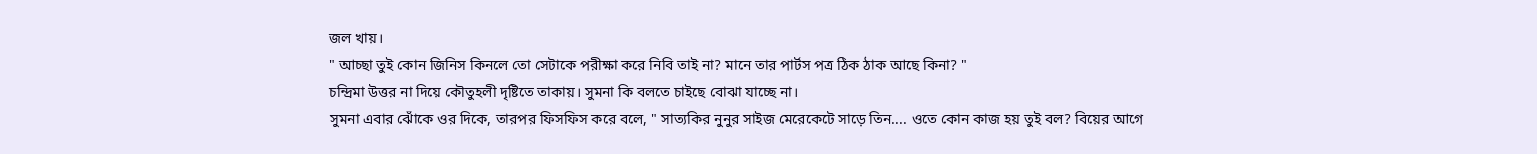জল খায়।
" আচ্ছা তুই কোন জিনিস কিনলে তো সেটাকে পরীক্ষা করে নিবি তাই না? মানে তার পার্টস পত্র ঠিক ঠাক আছে কিনা? "
চন্দ্রিমা উত্তর না দিয়ে কৌতুহলী দৃষ্টিতে তাকায়। সুমনা কি বলতে চাইছে বোঝা যাচ্ছে না।
সুমনা এবার ঝোঁকে ওর দিকে, তারপর ফিসফিস করে বলে, " সাত্যকির নুনুর সাইজ মেরেকেটে সাড়ে তিন.... ওতে কোন কাজ হয় তুই বল? বিয়ের আগে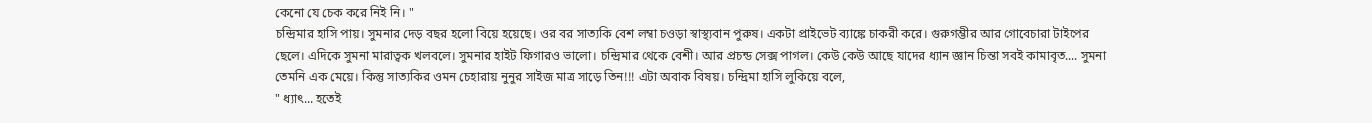কেনো যে চেক করে নিই নি। "
চন্দ্রিমার হাসি পায়। সুমনার দেড় বছর হলো বিয়ে হয়েছে। ওর বর সাত্যকি বেশ লম্বা চওড়া স্বাস্থ্যবান পুরুষ। একটা প্রাইভেট ব্যাঙ্কে চাকরী করে। গুরুগম্ভীর আর গোবেচারা টাইপের ছেলে। এদিকে সুমনা মারাত্বক খলবলে। সুমনার হাইট ফিগারও ভালো। চন্দ্রিমার থেকে বেশী। আর প্রচন্ড সেক্স পাগল। কেউ কেউ আছে যাদের ধ্যান জ্ঞান চিন্তা সবই কামাবৃত.... সুমনা তেমনি এক মেয়ে। কিন্তু সাত্যকির ওমন চেহারায় নুনুর সাইজ মাত্র সাড়ে তিন!!! এটা অবাক বিষয়। চন্দ্রিমা হাসি লুকিয়ে বলে,
" ধ্যাৎ... হতেই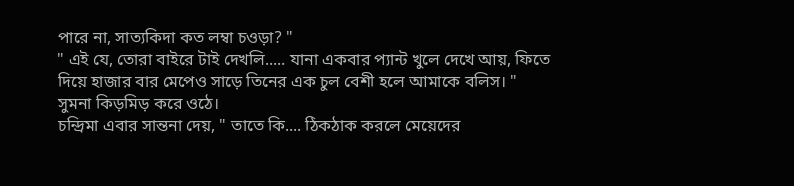পারে না, সাত্যকিদা কত লম্বা চওড়া? "
" এই যে, তোরা বাইরে টাই দেখলি..... যানা একবার প্যান্ট খুলে দেখে আয়, ফিতে দিয়ে হাজার বার মেপেও সাড়ে তিনের এক চুল বেশী হলে আমাকে বলিস। " সুমনা কিড়মিড় করে ওঠে।
চন্দ্রিমা এবার সান্তনা দেয়, " তাতে কি.... ঠিকঠাক করলে মেয়েদের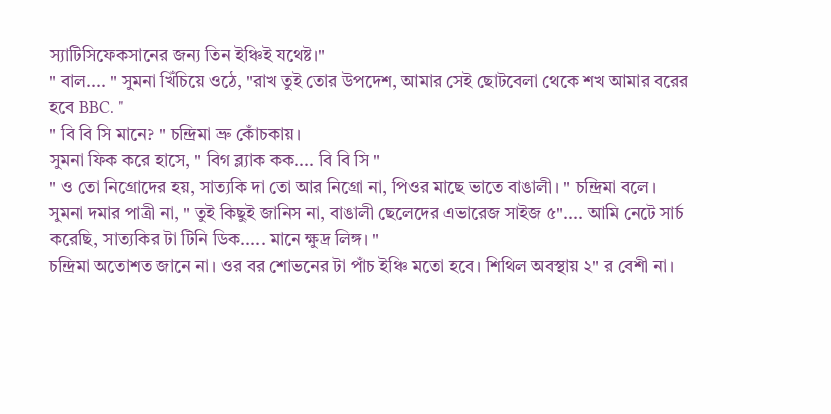স্যাটিসিফেকসানের জন্য তিন ইঞ্চিই যথেষ্ট।"
" বাল.... " সুমনা খিঁচিয়ে ওঠে, "রাখ তুই তোর উপদেশ, আমার সেই ছোটবেলা থেকে শখ আমার বরের হবে BBC. "
" বি বি সি মানে? " চন্দ্রিমা ভ্রু কোঁচকায়।
সুমনা ফিক করে হাসে, " বিগ ব্ল্যাক কক.... বি বি সি "
" ও তো নিগ্রোদের হয়, সাত্যকি দা তো আর নিগ্রো না, পিওর মাছে ভাতে বাঙালী। " চন্দ্রিমা বলে।
সুমনা দমার পাত্রী না, " তুই কিছুই জানিস না, বাঙালী ছেলেদের এভারেজ সাইজ ৫".... আমি নেটে সার্চ করেছি, সাত্যকির টা টিনি ডিক..... মানে ক্ষুদ্র লিঙ্গ। "
চন্দ্রিমা অতোশত জানে না। ওর বর শোভনের টা পাঁচ ইঞ্চি মতো হবে। শিথিল অবস্থায় ২" র বেশী না।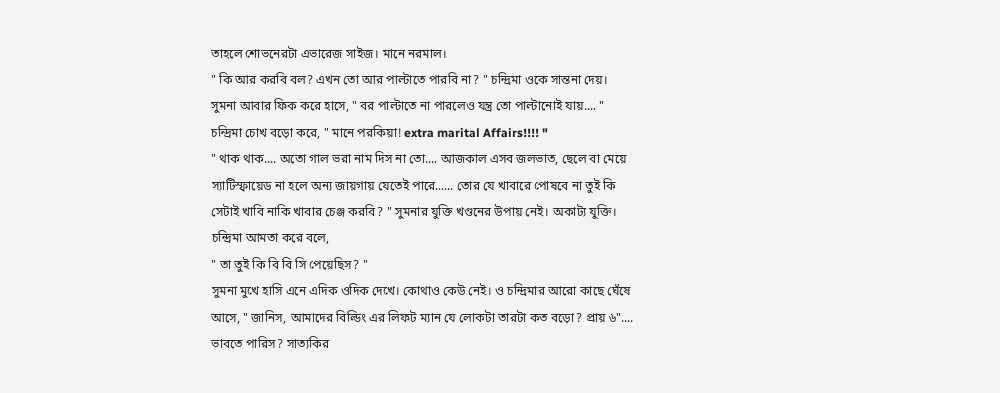তাহলে শোভনেরটা এভারেজ সাইজ। মানে নরমাল।
" কি আর করবি বল? এখন তো আর পাল্টাতে পারবি না? " চন্দ্রিমা ওকে সান্তনা দেয়।
সুমনা আবার ফিক করে হাসে, " বর পাল্টাতে না পারলেও যন্ত্র তো পাল্টানোই যায়.... "
চন্দ্রিমা চোখ বড়ো করে, " মানে পরকিয়া! extra marital Affairs!!!! "
" থাক থাক.... অতো গাল ভরা নাম দিস না তো.... আজকাল এসব জলভাত, ছেলে বা মেয়ে স্যাটিস্ফায়েড না হলে অন্য জায়গায় যেতেই পারে...... তোর যে খাবারে পোষবে না তুই কি সেটাই খাবি নাকি খাবার চেঞ্জ করবি? " সুমনার যুক্তি খণ্ডনের উপায় নেই। অকাট্য যুক্তি। চন্দ্রিমা আমতা করে বলে,
" তা তুই কি বি বি সি পেয়েছিস? "
সুমনা মুখে হাসি এনে এদিক ওদিক দেখে। কোথাও কেউ নেই। ও চন্দ্রিমার আরো কাছে ঘেঁষে আসে, " জানিস, আমাদের বিল্ডিং এর লিফট ম্যান যে লোকটা তারটা কত বড়ো? প্রায় ৬".... ভাবতে পারিস? সাত্যকির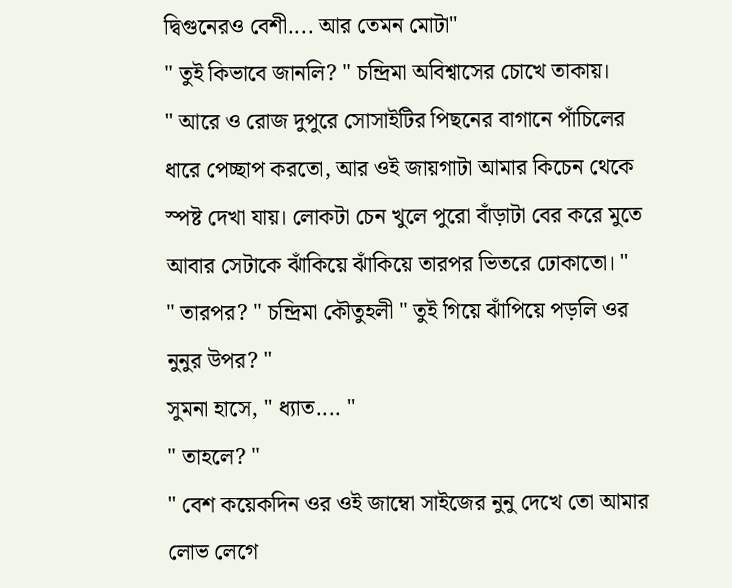দ্বিগুনেরও বেশী.... আর তেমন মোটা"
" তুই কিভাবে জানলি? " চন্দ্রিমা অবিশ্বাসের চোখে তাকায়।
" আরে ও রোজ দুপুরে সোসাইটির পিছনের বাগানে পাঁচিলের ধারে পেচ্ছাপ করতো, আর ওই জায়গাটা আমার কিচেন থেকে স্পষ্ট দেখা যায়। লোকটা চেন খুলে পুরো বাঁড়াটা বের করে মুতে আবার সেটাকে ঝাঁকিয়ে ঝাঁকিয়ে তারপর ভিতরে ঢোকাতো। "
" তারপর? " চন্দ্রিমা কৌতুহলী " তুই গিয়ে ঝাঁপিয়ে পড়লি ওর নুনুর উপর? "
সুমনা হাসে, " ধ্যাত.... "
" তাহলে? "
" বেশ কয়েকদিন ওর ওই জাম্বো সাইজের নুনু দেখে তো আমার লোভ লেগে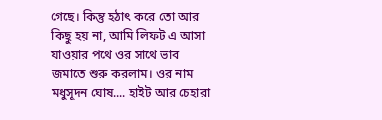গেছে। কিন্তু হঠাৎ করে তো আর কিছু হয় না, আমি লিফট এ আসা যাওয়ার পথে ওর সাথে ভাব জমাতে শুরু করলাম। ওর নাম মধুসূদন ঘোষ.... হাইট আর চেহারা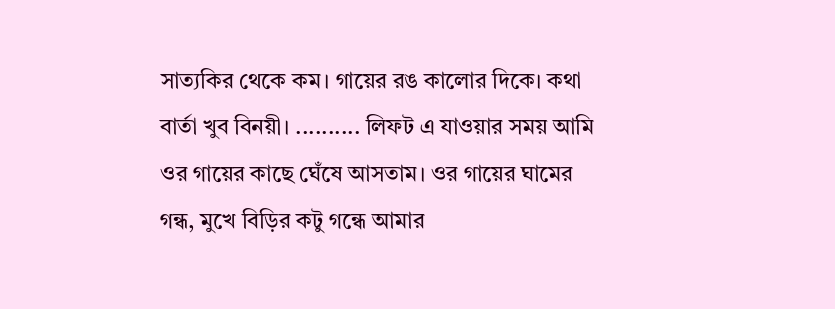সাত্যকির থেকে কম। গায়ের রঙ কালোর দিকে। কথা বার্তা খুব বিনয়ী। .......... লিফট এ যাওয়ার সময় আমি ওর গায়ের কাছে ঘেঁষে আসতাম। ওর গায়ের ঘামের গন্ধ, মুখে বিড়ির কটু গন্ধে আমার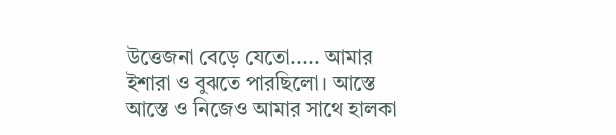উত্তেজনা বেড়ে যেতো..... আমার ইশারা ও বুঝতে পারছিলো। আস্তে আস্তে ও নিজেও আমার সাথে হালকা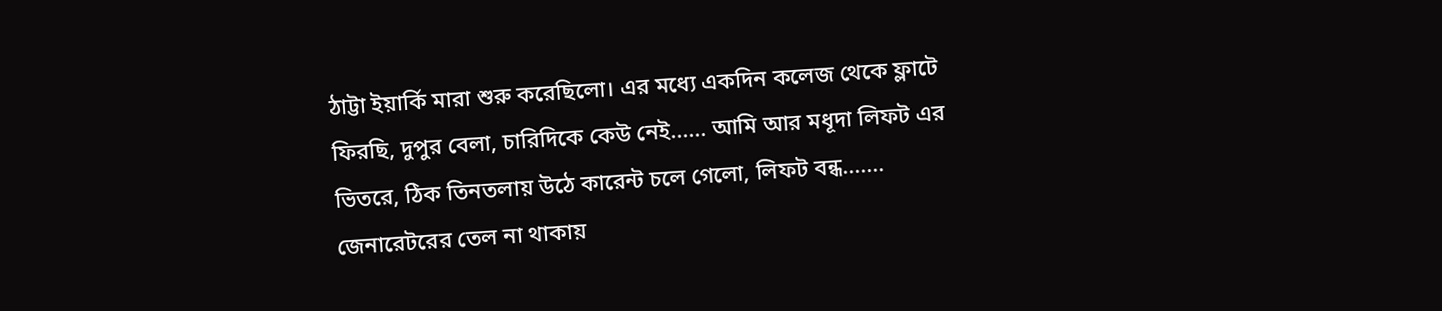ঠাট্টা ইয়ার্কি মারা শুরু করেছিলো। এর মধ্যে একদিন কলেজ থেকে ফ্লাটে ফিরছি, দুপুর বেলা, চারিদিকে কেউ নেই...... আমি আর মধূদা লিফট এর ভিতরে, ঠিক তিনতলায় উঠে কারেন্ট চলে গেলো, লিফট বন্ধ....... জেনারেটরের তেল না থাকায়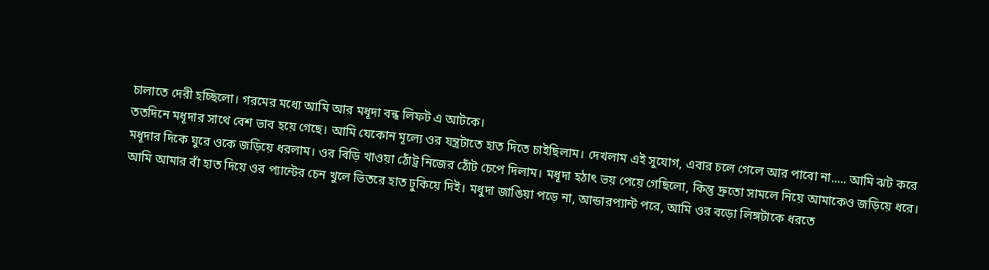চালাতে দেরী হচ্ছিলো। গরমের মধ্যে আমি আর মধূদা বন্ধ লিফট এ আটকে।
ততদিনে মধূদার সাথে বেশ ভাব হয়ে গেছে। আমি যেকোন মূল্যে ওর যন্ত্রটাতে হাত দিতে চাইছিলাম। দেখলাম এই সুযোগ, এবার চলে গেলে আর পাবো না..... আমি ঝট করে মধূদার দিকে ঘুরে ওকে জড়িয়ে ধরলাম। ওর বিড়ি খাওয়া ঠোঁট্র নিজের ঠোঁট চেপে দিলাম। মধূদা হঠাৎ ভয় পেয়ে গেছিলো, কিন্তু দ্রুতো সামলে নিয়ে আমাকেও জড়িয়ে ধরে।
আমি আমার বাঁ হাত দিয়ে ওর প্যান্টের চেন খুলে ভিতরে হাত ঢুকিয়ে দিই। মধুদা জাঙিয়া পড়ে না, আন্ডারপ্যান্ট পরে, আমি ওর বড়ো লিঙ্গটাকে ধরতে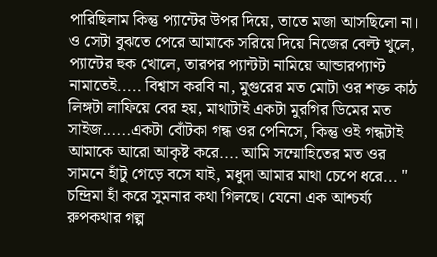পারিছিলাম কিন্তু প্যান্টের উপর দিয়ে, তাতে মজা আসছিলো না।
ও সেটা বুঝতে পেরে আমাকে সরিয়ে দিয়ে নিজের বেল্ট খুলে, প্যান্টের হুক খোলে, তারপর প্যান্টটা নামিয়ে আন্ডারপ্যাণ্ট নামাতেই..... বিশ্বাস করবি না, মুগুরের মত মোটা ওর শক্ত কাঠ লিঙ্গটা লাফিয়ে বের হয়, মাথাটাই একটা মুরগির ডিমের মত সাইজ......একটা বোঁটকা গন্ধ ওর পেনিসে, কিন্তু ওই গন্ধটাই আমাকে আরো আকৃষ্ট করে.... আমি সম্মোহিতের মত ওর সামনে হাঁটু গেড়ে বসে যাই, মধুদা আমার মাথা চেপে ধরে... "
চন্দ্রিমা হাঁ করে সুমনার কথা গিলছে। যেনো এক আশ্চর্য্য রুপকথার গল্প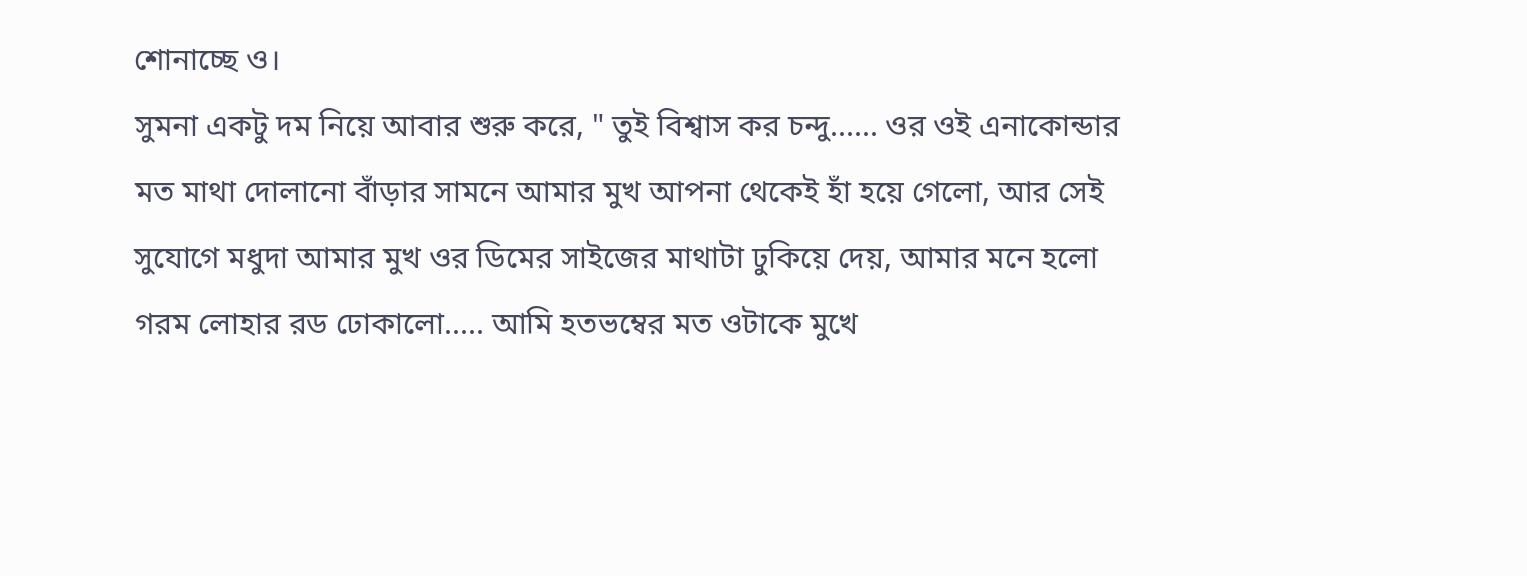শোনাচ্ছে ও।
সুমনা একটু দম নিয়ে আবার শুরু করে, " তুই বিশ্বাস কর চন্দু...... ওর ওই এনাকোন্ডার মত মাথা দোলানো বাঁড়ার সামনে আমার মুখ আপনা থেকেই হাঁ হয়ে গেলো, আর সেই সুযোগে মধুদা আমার মুখ ওর ডিমের সাইজের মাথাটা ঢুকিয়ে দেয়, আমার মনে হলো গরম লোহার রড ঢোকালো..... আমি হতভম্বের মত ওটাকে মুখে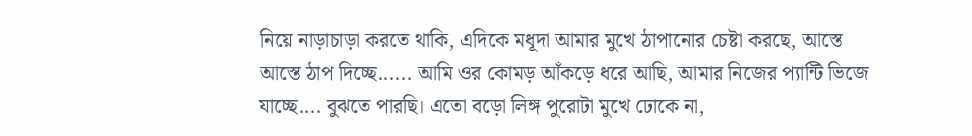নিয়ে নাড়াচাড়া করতে থাকি, এদিকে মধূদা আমার মুখে ঠাপানোর চেষ্টা করছে, আস্তে আস্তে ঠাপ দিচ্ছে...... আমি ওর কোমড় আঁকড়ে ধরে আছি, আমার নিজের প্যান্টি ভিজে যাচ্ছে.... বুঝতে পারছি। এতো বড়ো লিঙ্গ পুরোটা মুখে ঢোকে না,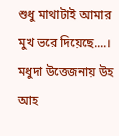শুধু মাথাটাই আমার মুখ ভরে দিয়েছে....।
মধুদা উত্তেজনায় উহ আহ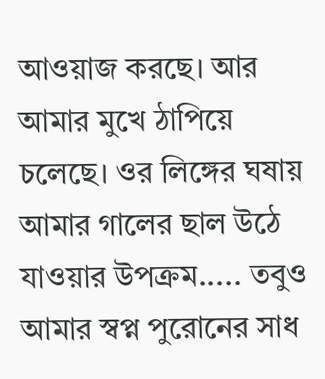আওয়াজ করছে। আর আমার মুখে ঠাপিয়ে চলেছে। ওর লিঙ্গের ঘষায় আমার গালের ছাল উঠে যাওয়ার উপক্রম..... তবুও আমার স্বপ্ন পুরোনের সাধ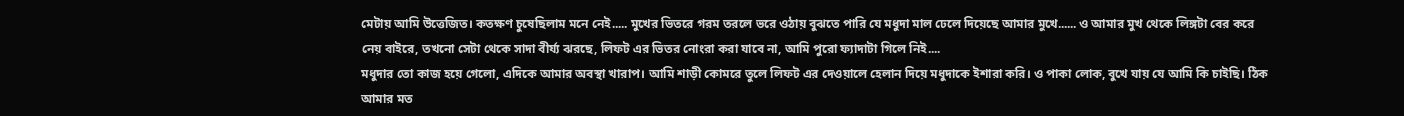মেটায় আমি উত্তেজিত। কতক্ষণ চুষেছিলাম মনে নেই..... মুখের ভিতরে গরম তরলে ভরে ওঠায় বুঝতে পারি যে মধুদা মাল ঢেলে দিয়েছে আমার মুখে...... ও আমার মুখ থেকে লিঙ্গটা বের করে নেয় বাইরে, তখনো সেটা থেকে সাদা বীর্য্য ঝরছে, লিফট এর ভিতর নোংরা করা যাবে না, আমি পুরো ফ্যাদাটা গিলে নিই....
মধুদার তো কাজ হয়ে গেলো, এদিকে আমার অবস্থা খারাপ। আমি শাড়ী কোমরে তুলে লিফট এর দেওয়ালে হেলান দিয়ে মধুদাকে ইশারা করি। ও পাকা লোক, বুখে যায় যে আমি কি চাইছি। ঠিক আমার মত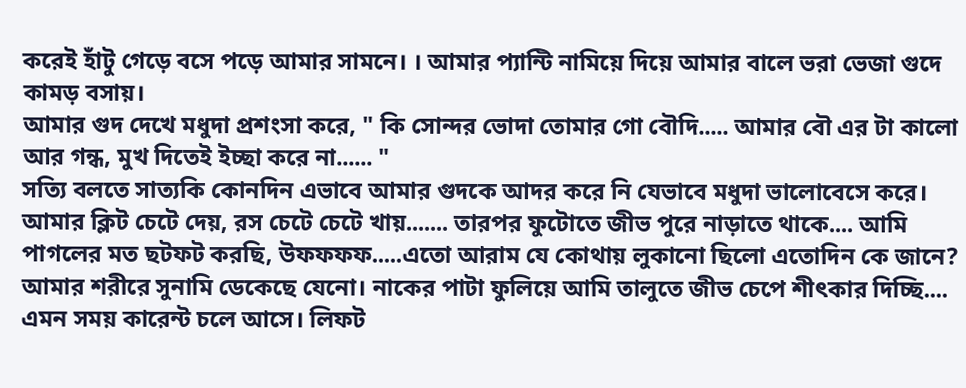করেই হাঁটু গেড়ে বসে পড়ে আমার সামনে। । আমার প্যান্টি নামিয়ে দিয়ে আমার বালে ভরা ভেজা গুদে কামড় বসায়।
আমার গুদ দেখে মধুদা প্রশংসা করে, " কি সোন্দর ভোদা তোমার গো বৌদি..... আমার বৌ এর টা কালো আর গন্ধ, মুখ দিতেই ইচ্ছা করে না...... "
সত্যি বলতে সাত্যকি কোনদিন এভাবে আমার গুদকে আদর করে নি যেভাবে মধুদা ভালোবেসে করে। আমার ক্লিট চেটে দেয়, রস চেটে চেটে খায়....... তারপর ফুটোতে জীভ পুরে নাড়াতে থাকে.... আমি পাগলের মত ছটফট করছি, উফফফফ.....এতো আরাম যে কোথায় লুকানো ছিলো এতোদিন কে জানে? আমার শরীরে সুনামি ডেকেছে যেনো। নাকের পাটা ফুলিয়ে আমি তালুতে জীভ চেপে শীৎকার দিচ্ছি....
এমন সময় কারেন্ট চলে আসে। লিফট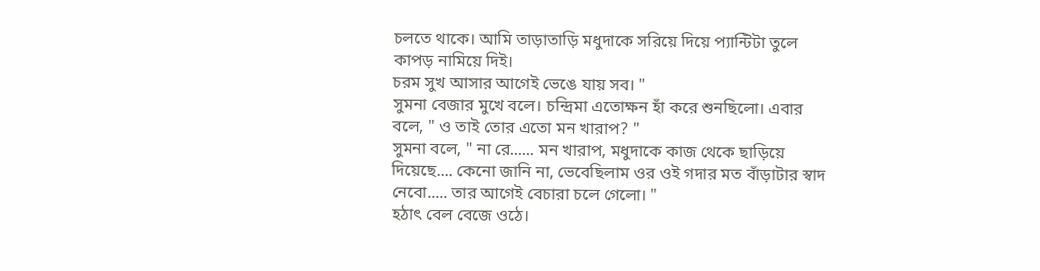চলতে থাকে। আমি তাড়াতাড়ি মধুদাকে সরিয়ে দিয়ে প্যান্টিটা তুলে কাপড় নামিয়ে দিই।
চরম সুখ আসার আগেই ভেঙে যায় সব। "
সুমনা বেজার মুখে বলে। চন্দ্রিমা এতোক্ষন হাঁ করে শুনছিলো। এবার বলে, " ও তাই তোর এতো মন খারাপ? "
সুমনা বলে, " না রে...... মন খারাপ, মধুদাকে কাজ থেকে ছাড়িয়ে দিয়েছে.... কেনো জানি না, ভেবেছিলাম ওর ওই গদার মত বাঁড়াটার স্বাদ নেবো..... তার আগেই বেচারা চলে গেলো। "
হঠাৎ বেল বেজে ওঠে।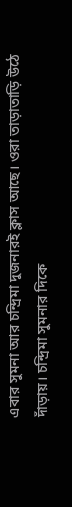এবার সুমনা আর চন্দ্রিমা দুজনারই ক্লাস আছে। ওরা তাড়াতাড়ি উঠে দাঁড়ায়। চন্দ্রিমা সুমনার দিকে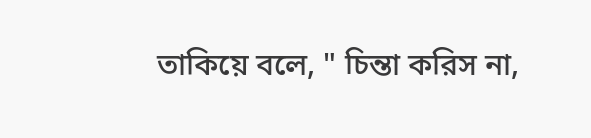তাকিয়ে বলে, " চিন্তা করিস না,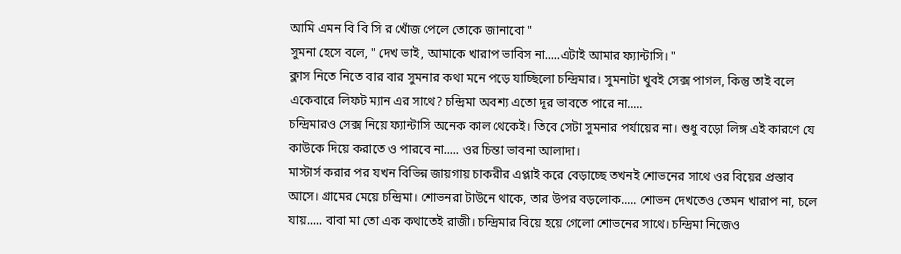আমি এমন বি বি সি র খোঁজ পেলে তোকে জানাবো "
সুমনা হেসে বলে, " দেখ ভাই, আমাকে খারাপ ভাবিস না.....এটাই আমার ফ্যান্টাসি। "
ক্লাস নিতে নিতে বার বার সুমনার কথা মনে পড়ে যাচ্ছিলো চন্দ্রিমার। সুমনাটা খুবই সেক্স পাগল, কিন্তু তাই বলে একেবারে লিফট ম্যান এর সাথে? চন্দ্রিমা অবশ্য এতো দূর ভাবতে পারে না.....
চন্দ্রিমারও সেক্স নিয়ে ফ্যান্টাসি অনেক কাল থেকেই। তিবে সেটা সুমনার পর্যায়ের না। শুধু বড়ো লিঙ্গ এই কারণে যে কাউকে দিয়ে করাতে ও পারবে না..... ওর চিন্তা ভাবনা আলাদা।
মাস্টার্স করার পর যখন বিভিন্ন জায়গায় চাকরীর এপ্লাই করে বেড়াচ্ছে তখনই শোভনের সাথে ওর বিয়ের প্রস্তাব আসে। গ্রামের মেয়ে চন্দ্রিমা। শোভনরা টাউনে থাকে, তার উপর বড়লোক..... শোভন দেখতেও তেমন খারাপ না, চলে যায়..... বাবা মা তো এক কথাতেই রাজী। চন্দ্রিমার বিয়ে হয়ে গেলো শোভনের সাথে। চন্দ্রিমা নিজেও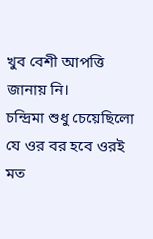খুব বেশী আপত্তি জানায় নি।
চন্দ্রিমা শুধু চেয়েছিলো যে ওর বর হবে ওরই মত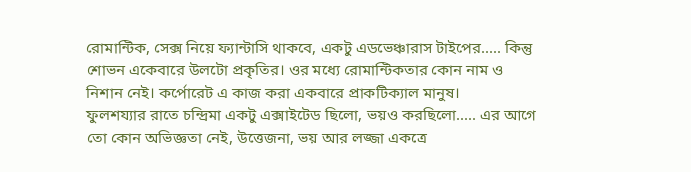রোমান্টিক, সেক্স নিয়ে ফ্যান্টাসি থাকবে, একটু এডভেঞ্চারাস টাইপের..... কিন্তু শোভন একেবারে উলটো প্রকৃতির। ওর মধ্যে রোমান্টিকতার কোন নাম ও নিশান নেই। কর্পোরেট এ কাজ করা একবারে প্রাকটিক্যাল মানুষ।
ফুলশয্যার রাতে চন্দ্রিমা একটু এক্সাইটেড ছিলো, ভয়ও করছিলো..... এর আগে তো কোন অভিজ্ঞতা নেই, উত্তেজনা, ভয় আর লজ্জা একত্রে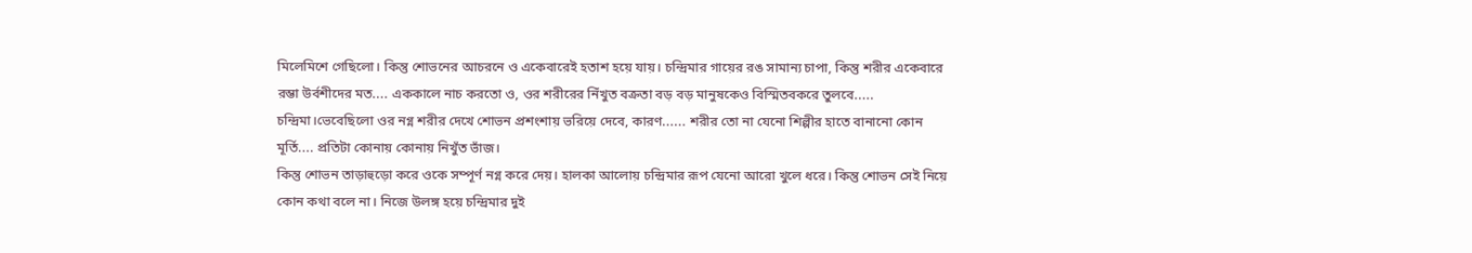মিলেমিশে গেছিলো। কিন্তু শোভনের আচরনে ও একেবারেই হতাশ হয়ে যায়। চন্দ্রিমার গায়ের রঙ সামান্য চাপা, কিন্তু শরীর একেবারে রম্ভা উর্বশীদের মত.... এককালে নাচ করতো ও, ওর শরীরের নিঁখুত বক্রতা বড় বড় মানুষকেও বিস্মিতবকরে তুলবে..... চন্দ্রিমা।ভেবেছিলো ওর নগ্ন শরীর দেখে শোভন প্রশংশায় ভরিয়ে দেবে, কারণ...... শরীর তো না যেনো শিল্পীর হাতে বানানো কোন মূর্তি.... প্রতিটা কোনায় কোনায় নিখুঁত ভাঁজ।
কিন্তু শোভন তাড়াহুড়ো করে ওকে সম্পূর্ণ নগ্ন করে দেয়। হালকা আলোয় চন্দ্রিমার রূপ যেনো আরো খুলে ধরে। কিন্তু শোভন সেই নিয়ে কোন কথা বলে না। নিজে উলঙ্গ হয়ে চন্দ্রিমার দুই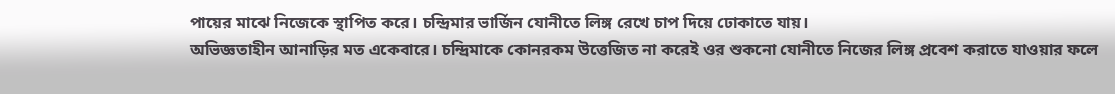পায়ের মাঝে নিজেকে স্থাপিত করে। চন্দ্রিমার ভার্জিন যোনীতে লিঙ্গ রেখে চাপ দিয়ে ঢোকাতে যায়।
অভিজ্ঞতাহীন আনাড়ির মত একেবারে। চন্দ্রিমাকে কোনরকম উত্তেজিত না করেই ওর শুকনো যোনীতে নিজের লিঙ্গ প্রবেশ করাতে যাওয়ার ফলে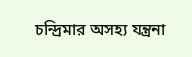চন্দ্রিমার অসহ্য যন্ত্রনা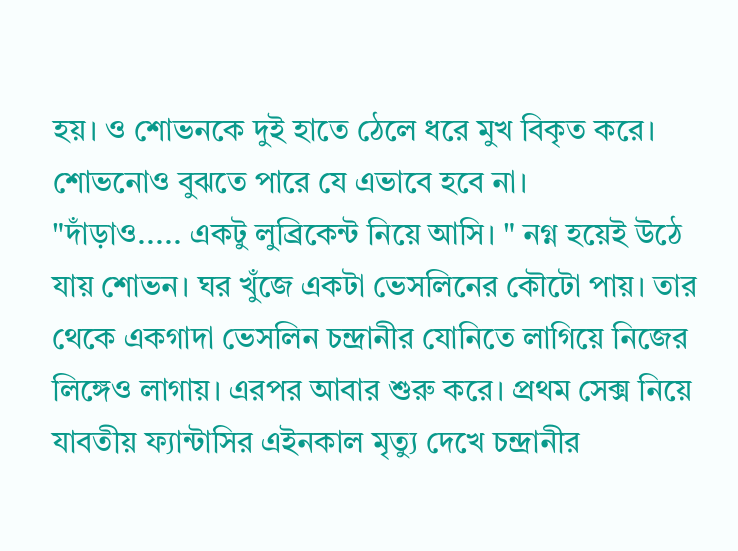হয়। ও শোভনকে দুই হাতে ঠেলে ধরে মুখ বিকৃত করে। শোভনোও বুঝতে পারে যে এভাবে হবে না।
"দাঁড়াও..... একটু লুব্রিকেন্ট নিয়ে আসি। " নগ্ন হয়েই উঠে যায় শোভন। ঘর খুঁজে একটা ভেসলিনের কৌটো পায়। তার থেকে একগাদা ভেসলিন চন্দ্রানীর যোনিতে লাগিয়ে নিজের লিঙ্গেও লাগায়। এরপর আবার শুরু করে। প্রথম সেক্স নিয়ে যাবতীয় ফ্যান্টাসির এইনকাল মৃত্যু দেখে চন্দ্রানীর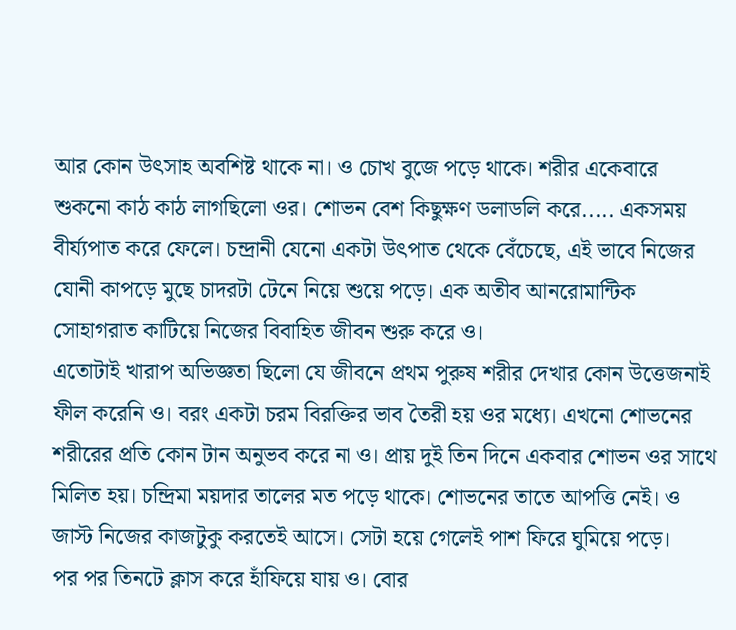আর কোন উৎসাহ অবশিষ্ট থাকে না। ও চোখ বুজে পড়ে থাকে। শরীর একেবারে শুকনো কাঠ কাঠ লাগছিলো ওর। শোভন বেশ কিছুক্ষণ ডলাডলি করে..... একসময় বীর্য্যপাত করে ফেলে। চন্দ্রানী যেনো একটা উৎপাত থেকে বেঁচেছে, এই ভাবে নিজের যোনী কাপড়ে মুছে চাদরটা টেনে নিয়ে শুয়ে পড়ে। এক অতীব আনরোমান্টিক সোহাগরাত কাটিয়ে নিজের বিবাহিত জীবন শুরু করে ও।
এতোটাই খারাপ অভিজ্ঞতা ছিলো যে জীবনে প্রথম পুরুষ শরীর দেখার কোন উত্তেজনাই ফীল করেনি ও। বরং একটা চরম বিরক্তির ভাব তৈরী হয় ওর মধ্যে। এখনো শোভনের শরীরের প্রতি কোন টান অনুভব করে না ও। প্রায় দুই তিন দিনে একবার শোভন ওর সাথে মিলিত হয়। চন্দ্রিমা ময়দার তালের মত পড়ে থাকে। শোভনের তাতে আপত্তি নেই। ও জাস্ট নিজের কাজটুকু করতেই আসে। সেটা হয়ে গেলেই পাশ ফিরে ঘুমিয়ে পড়ে।
পর পর তিনটে ক্লাস করে হাঁফিয়ে যায় ও। বোর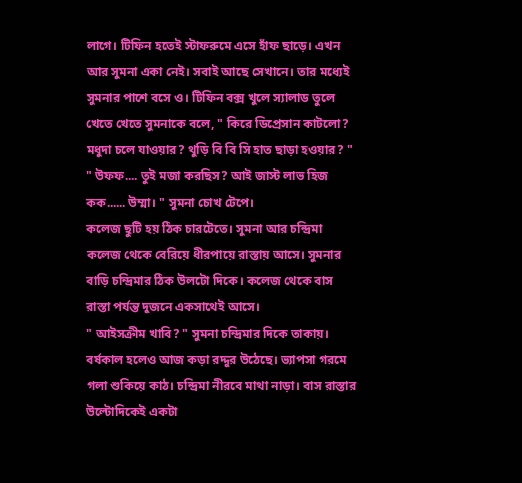লাগে। টিফিন হতেই স্টাফরুমে এসে হাঁফ ছাড়ে। এখন আর সুমনা একা নেই। সবাই আছে সেখানে। তার মধ্যেই সুমনার পাশে বসে ও। টিফিন বক্স খুলে স্যালাড তুলে খেতে খেতে সুমনাকে বলে, " কিরে ডিপ্রেসান কাটলো? মধুদা চলে যাওয়ার? থুড়ি বি বি সি হাত ছাড়া হওয়ার? "
" উফফ.... তুই মজা করছিস? আই জাস্ট লাভ হিজ কক...... উম্মা। " সুমনা চোখ টেপে।
কলেজ ছুটি হয় ঠিক চারটেতে। সুমনা আর চন্দ্রিমা কলেজ থেকে বেরিয়ে ধীরপায়ে রাস্তায় আসে। সুমনার বাড়ি চন্দ্রিমার ঠিক উলটো দিকে। কলেজ থেকে বাস রাস্তা পর্যন্ত দুজনে একসাথেই আসে।
" আইসক্রীম খাবি? " সুমনা চন্দ্রিমার দিকে তাকায়। বর্ষকাল হলেও আজ কড়া রদ্দুর উঠেছে। ভ্যাপসা গরমে গলা শুকিয়ে কাঠ। চন্দ্রিমা নীরবে মাথা নাড়া। বাস রাস্তার উল্টোদিকেই একটা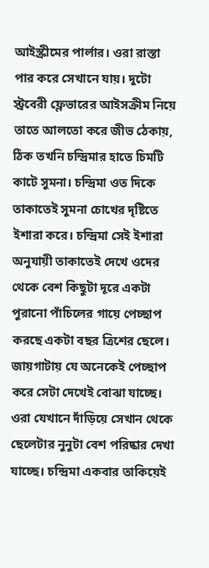আইস্ক্রীমের পার্লার। ওরা রাস্তা পার করে সেখানে যায়। দুটো স্ট্রবেরী ফ্লেভারের আইসক্রীম নিয়ে তাতে আলতো করে জীভ ঠেকায়, ঠিক তখনি চন্দ্রিমার হাতে চিমটি কাটে সুমনা। চন্দ্রিমা ওত দিকে তাকাতেই সুমনা চোখের দৃষ্টিতে ইশারা করে। চন্দ্রিমা সেই ইশারা অনুযায়ী তাকাতেই দেখে ওদের থেকে বেশ কিছুটা দূরে একটা পুরানো পাঁচিলের গায়ে পেচ্ছাপ করছে একটা বছর ত্রিশের ছেলে। জায়গাটায় যে অনেকেই পেচ্ছাপ করে সেটা দেখেই বোঝা যাচ্ছে। ওরা যেখানে দাঁড়িয়ে সেখান থেকে ছেলেটার নুনুটা বেশ পরিষ্কার দেখা যাচ্ছে। চন্দ্রিমা একবার তাকিয়েই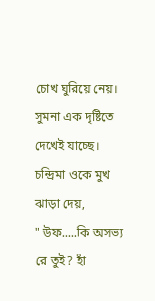চোখ ঘুরিয়ে নেয়। সুমনা এক দৃষ্টিতে দেখেই যাচ্ছে। চন্দ্রিমা ওকে মুখ ঝাড়া দেয়,
" উফ.....কি অসভ্য রে তুই? হাঁ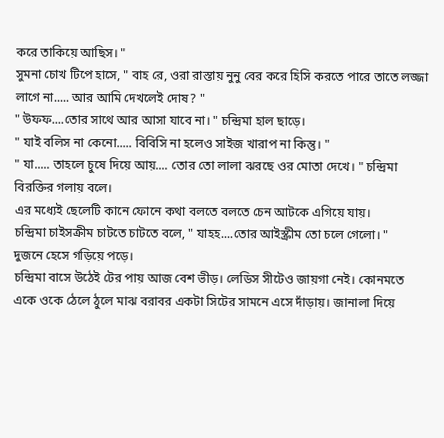করে তাকিয়ে আছিস। "
সুমনা চোখ টিপে হাসে, " বাহ রে, ওরা রাস্তায় নুনু বের করে হিসি করতে পারে তাতে লজ্জা লাগে না..... আর আমি দেখলেই দোষ? "
" উফফ....তোর সাথে আর আসা যাবে না। " চন্দ্রিমা হাল ছাড়ে।
" যাই বলিস না কেনো..... বিবিসি না হলেও সাইজ খারাপ না কিন্তু। "
" যা..... তাহলে চুষে দিয়ে আয়.... তোর তো লালা ঝরছে ওর মোতা দেখে। " চন্দ্রিমা বিরক্তির গলায় বলে।
এর মধ্যেই ছেলেটি কানে ফোনে কথা বলতে বলতে চেন আটকে এগিয়ে যায়।
চন্দ্রিমা চাইসক্রীম চাটতে চাটতে বলে, " যাহহ....তোর আইস্ক্রীম তো চলে গেলো। "
দুজনে হেসে গড়িয়ে পড়ে।
চন্দ্রিমা বাসে উঠেই টের পায় আজ বেশ ভীড়। লেডিস সীটেও জায়গা নেই। কোনমতে একে ওকে ঠেলে ঠুলে মাঝ বরাবর একটা সিটের সামনে এসে দাঁড়ায়। জানালা দিয়ে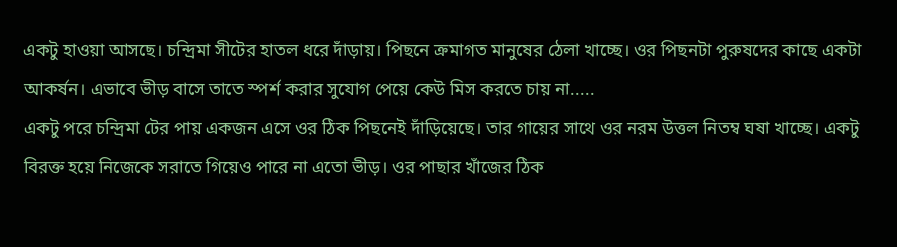একটু হাওয়া আসছে। চন্দ্রিমা সীটের হাতল ধরে দাঁড়ায়। পিছনে ক্রমাগত মানুষের ঠেলা খাচ্ছে। ওর পিছনটা পুরুষদের কাছে একটা আকর্ষন। এভাবে ভীড় বাসে তাতে স্পর্শ করার সুযোগ পেয়ে কেউ মিস করতে চায় না.....
একটু পরে চন্দ্রিমা টের পায় একজন এসে ওর ঠিক পিছনেই দাঁড়িয়েছে। তার গায়ের সাথে ওর নরম উত্তল নিতম্ব ঘষা খাচ্ছে। একটু বিরক্ত হয়ে নিজেকে সরাতে গিয়েও পারে না এতো ভীড়। ওর পাছার খাঁজের ঠিক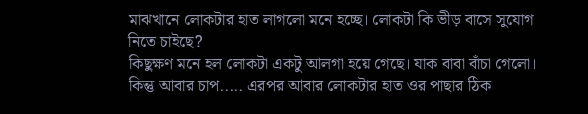মাঝখানে লোকটার হাত লাগলো মনে হচ্ছে। লোকটা কি ভীড় বাসে সুযোগ নিতে চাইছে?
কিছুক্ষণ মনে হল লোকটা একটু আলগা হয়ে গেছে। যাক বাবা বাঁচা গেলো। কিন্তু আবার চাপ..... এরপর আবার লোকটার হাত ওর পাছার ঠিক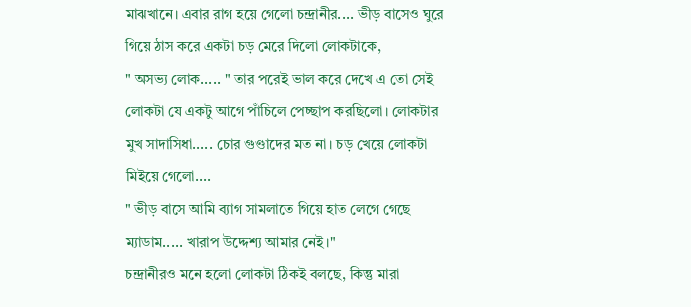মাঝখানে। এবার রাগ হয়ে গেলো চন্দ্রানীর.... ভীড় বাসেও ঘুরে গিয়ে ঠাস করে একটা চড় মেরে দিলো লোকটাকে,
" অসভ্য লোক..... " তার পরেই ভাল করে দেখে এ তো সেই লোকটা যে একটু আগে পাঁচিলে পেচ্ছাপ করছিলো। লোকটার মুখ সাদাসিধা..... চোর গুণ্ডাদের মত না। চড় খেয়ে লোকটা মিইয়ে গেলো....
" ভীড় বাসে আমি ব্যাগ সামলাতে গিয়ে হাত লেগে গেছে ম্যাডাম..... খারাপ উদ্দেশ্য আমার নেই।"
চন্দ্রানীরও মনে হলো লোকটা ঠিকই বলছে, কিন্তু মারা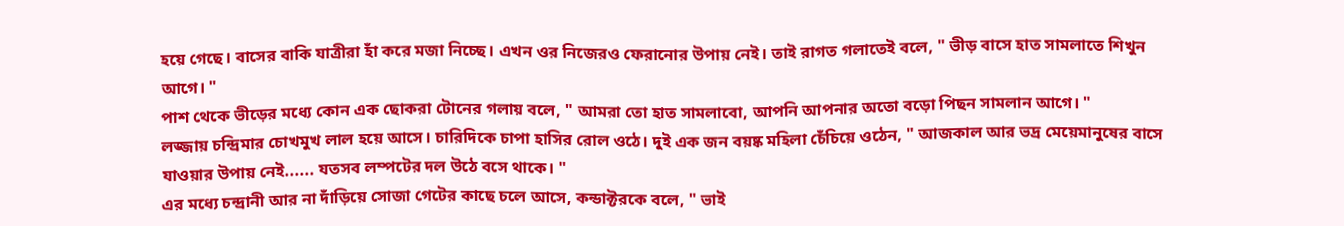হয়ে গেছে। বাসের বাকি যাত্রীরা হাঁ করে মজা নিচ্ছে। এখন ওর নিজেরও ফেরানোর উপায় নেই। তাই রাগত গলাতেই বলে, " ভীড় বাসে হাত সামলাতে শিখুন আগে। "
পাশ থেকে ভীড়ের মধ্যে কোন এক ছোকরা টোনের গলায় বলে, " আমরা তো হাত সামলাবো, আপনি আপনার অতো বড়ো পিছন সামলান আগে। "
লজ্জায় চন্দ্রিমার চোখমুখ লাল হয়ে আসে। চারিদিকে চাপা হাসির রোল ওঠে। দুই এক জন বয়ষ্ক মহিলা চেঁচিয়ে ওঠেন, " আজকাল আর ভদ্র মেয়েমানুষের বাসে যাওয়ার উপায় নেই...... যতসব লম্পটের দল উঠে বসে থাকে। "
এর মধ্যে চন্দ্রানী আর না দাঁড়িয়ে সোজা গেটের কাছে চলে আসে, কন্ডাক্টরকে বলে, " ভাই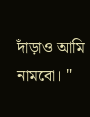দাঁড়াও আমি নামবো। "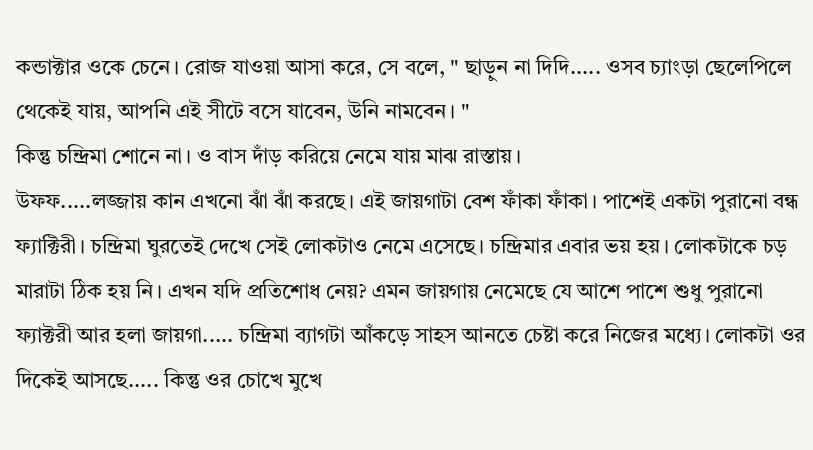কন্ডাক্টার ওকে চেনে। রোজ যাওয়া আসা করে, সে বলে, " ছাড়ুন না দিদি..... ওসব চ্যাংড়া ছেলেপিলে থেকেই যায়, আপনি এই সীটে বসে যাবেন, উনি নামবেন। "
কিন্তু চন্দ্রিমা শোনে না। ও বাস দাঁড় করিয়ে নেমে যায় মাঝ রাস্তায়।
উফফ.....লজ্জায় কান এখনো ঝাঁ ঝাঁ করছে। এই জায়গাটা বেশ ফাঁকা ফাঁকা। পাশেই একটা পুরানো বন্ধ ফ্যাক্টিরী। চন্দ্রিমা ঘুরতেই দেখে সেই লোকটাও নেমে এসেছে। চন্দ্রিমার এবার ভয় হয়। লোকটাকে চড় মারাটা ঠিক হয় নি। এখন যদি প্রতিশোধ নেয়? এমন জায়গায় নেমেছে যে আশে পাশে শুধু পুরানো ফ্যাক্টরী আর হলা জায়গা..... চন্দ্রিমা ব্যাগটা আঁকড়ে সাহস আনতে চেষ্টা করে নিজের মধ্যে। লোকটা ওর দিকেই আসছে..... কিন্তু ওর চোখে মুখে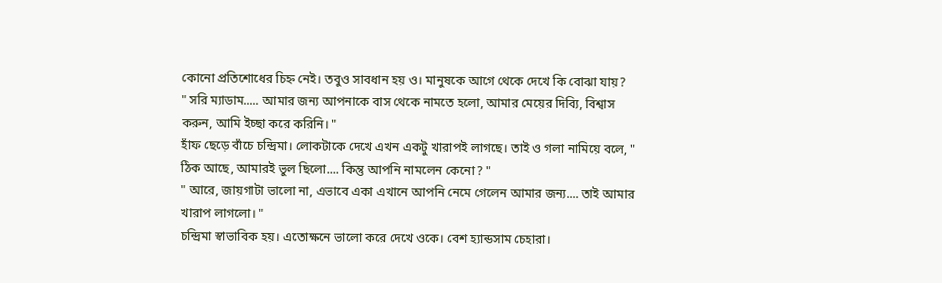কোনো প্রতিশোধের চিহ্ন নেই। তবুও সাবধান হয় ও। মানুষকে আগে থেকে দেখে কি বোঝা যায়?
" সরি ম্যাডাম..... আমার জন্য আপনাকে বাস থেকে নামতে হলো, আমার মেয়ের দিব্যি, বিশ্বাস করুন, আমি ইচ্ছা করে করিনি। "
হাঁফ ছেড়ে বাঁচে চন্দ্রিমা। লোকটাকে দেখে এখন একটু খারাপই লাগছে। তাই ও গলা নামিয়ে বলে, " ঠিক আছে, আমারই ভুল ছিলো.... কিন্তু আপনি নামলেন কেনো? "
" আরে, জায়গাটা ভালো না, এভাবে একা এখানে আপনি নেমে গেলেন আমার জন্য.... তাই আমার খারাপ লাগলো। "
চন্দ্রিমা স্বাভাবিক হয়। এতোক্ষনে ভালো করে দেখে ওকে। বেশ হ্যান্ডসাম চেহারা।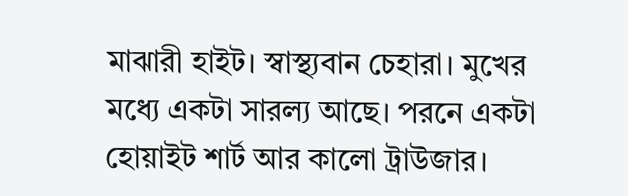মাঝারী হাইট। স্বাস্থ্যবান চেহারা। মুখের মধ্যে একটা সারল্য আছে। পরনে একটা হোয়াইট শার্ট আর কালো ট্রাউজার।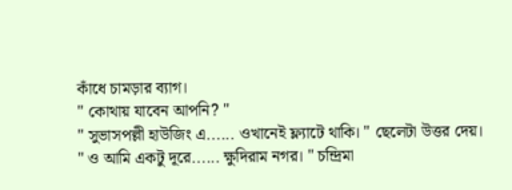কাঁধে চামড়ার ব্যাগ।
" কোথায় যাবেন আপনি? "
" সুভাসপল্লী হাউজিং এ...... ওখানেই ফ্ল্যাটে থাকি। " ছেলেটা উত্তর দেয়।
" ও আমি একটু দূরে...... ক্ষুদিরাম নগর। " চন্দ্রিমা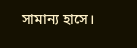সামান্য হাসে।